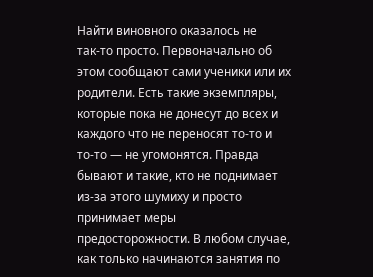Найти виновного оказалось не так‑то просто. Первоначально об этом сообщают сами ученики или их родители. Есть такие экземпляры, которые пока не донесут до всех и каждого что не переносят то‑то и то‑то — не угомонятся. Правда бывают и такие, кто не поднимает из‑за этого шумиху и просто принимает меры предосторожности. В любом случае, как только начинаются занятия по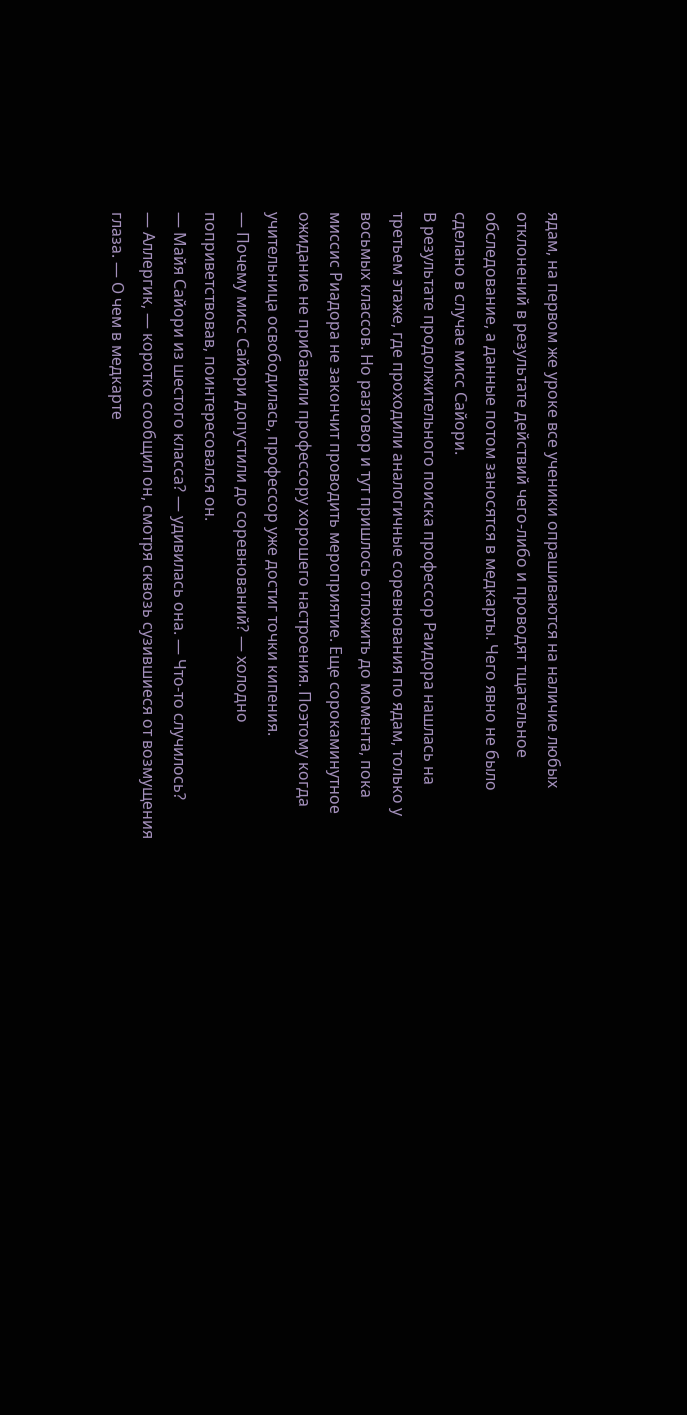ядам, на первом же уроке все ученики опрашиваются на наличие любых отклонений в результате действий чего‑либо и проводят тщательное обследование, а данные потом заносятся в медкарты. Чего явно не было сделано в случае мисс Сайори.
В результате продолжительного поиска профессор Раидора нашлась на третьем этаже, где проходили аналогичные соревнования по ядам, только у восьмых классов. Но разговор и тут пришлось отложить до момента, пока миссис Риадора не закончит проводить мероприятие. Еще сорокаминутное ожидание не прибавили профессору хорошего настроения. Поэтому когда учительница освободилась, профессор уже достиг точки кипения.
— Почему мисс Сайори допустили до соревнований? — холодно поприветствовав, поинтересовался он.
— Майя Сайори из шестого класса? — удивилась она. — Что‑то случилось?
— Аллергик, — коротко сообщил он, смотря сквозь сузившиеся от возмущения глаза. — О чем в медкарте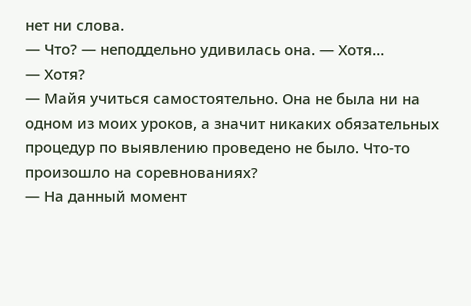нет ни слова.
— Что? — неподдельно удивилась она. — Хотя…
— Хотя?
— Майя учиться самостоятельно. Она не была ни на одном из моих уроков, а значит никаких обязательных процедур по выявлению проведено не было. Что‑то произошло на соревнованиях?
— На данный момент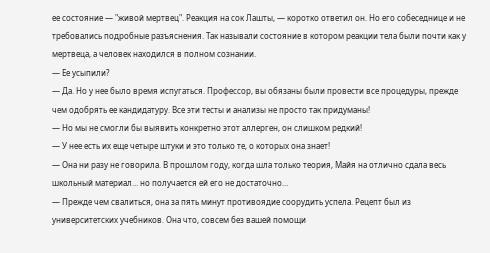ее состояние — "живой мертвец". Реакция на сок Лашты, — коротко ответил он. Но его собеседнице и не требовались подробные разъяснения. Так называли состояние в котором реакции тела были почти как у мертвеца, а человек находился в полном сознании.
— Ее усыпили?
— Да. Но у нее было время испугаться. Профессор, вы обязаны были провести все процедуры, прежде чем одобрять ее кандидатуру. Все эти тесты и анализы не просто так придуманы!
— Но мы не смогли бы выявить конкретно этот аллерген, он слишком редкий!
— У нее есть их еще четыре штуки и это только те, о которых она знает!
— Она ни разу не говорила. В прошлом году, когда шла только теория, Майя на отлично сдала весь школьный материал… но получается ей его не достаточно…
— Прежде чем свалиться, она за пять минут противоядие соорудить успела. Рецепт был из университетских учебников. Она что, совсем без вашей помощи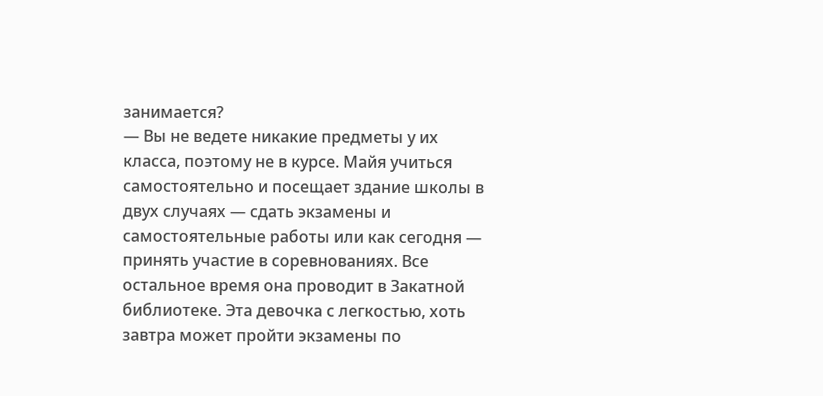занимается?
— Вы не ведете никакие предметы у их класса, поэтому не в курсе. Майя учиться самостоятельно и посещает здание школы в двух случаях — сдать экзамены и самостоятельные работы или как сегодня — принять участие в соревнованиях. Все остальное время она проводит в Закатной библиотеке. Эта девочка с легкостью, хоть завтра может пройти экзамены по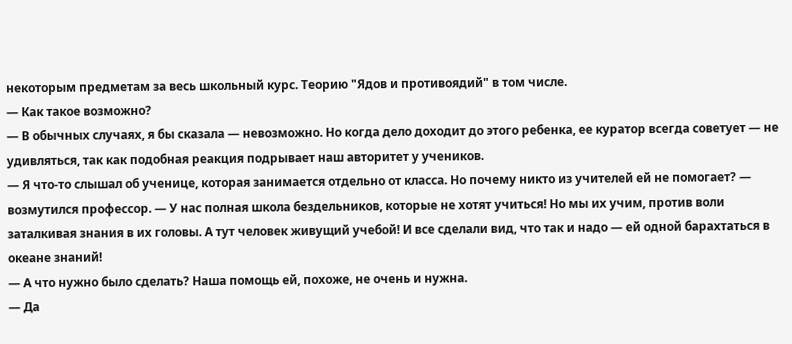некоторым предметам за весь школьный курс. Теорию "Ядов и противоядий" в том числе.
— Как такое возможно?
— В обычных случаях, я бы сказала — невозможно. Но когда дело доходит до этого ребенка, ее куратор всегда советует — не удивляться, так как подобная реакция подрывает наш авторитет у учеников.
— Я что‑то слышал об ученице, которая занимается отдельно от класса. Но почему никто из учителей ей не помогает? — возмутился профессор. — У нас полная школа бездельников, которые не хотят учиться! Но мы их учим, против воли заталкивая знания в их головы. А тут человек живущий учебой! И все сделали вид, что так и надо — ей одной барахтаться в океане знаний!
— А что нужно было сделать? Наша помощь ей, похоже, не очень и нужна.
— Да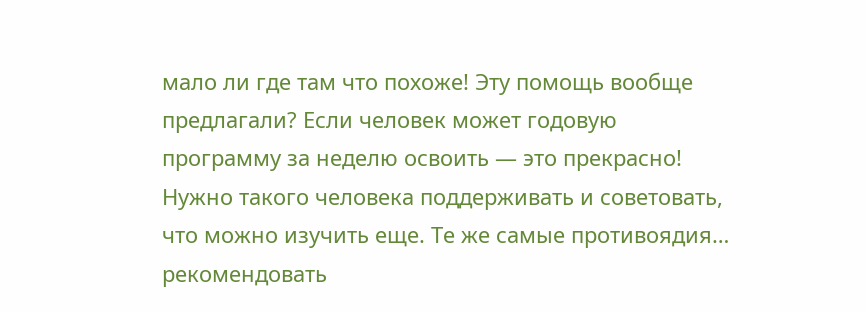мало ли где там что похоже! Эту помощь вообще предлагали? Если человек может годовую программу за неделю освоить — это прекрасно! Нужно такого человека поддерживать и советовать, что можно изучить еще. Те же самые противоядия… рекомендовать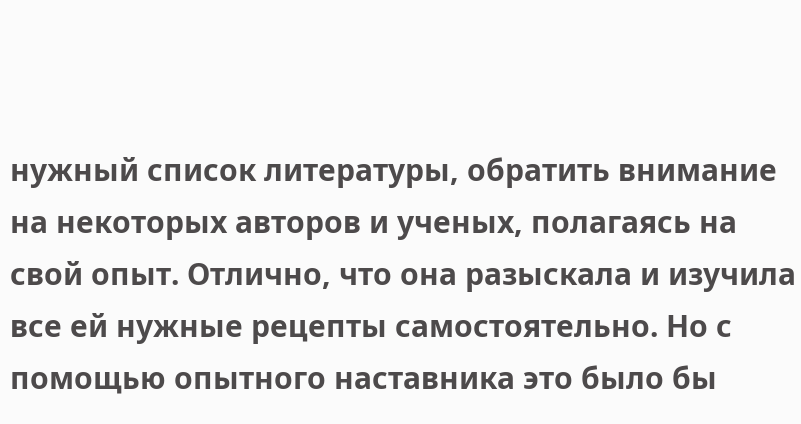нужный список литературы, обратить внимание на некоторых авторов и ученых, полагаясь на свой опыт. Отлично, что она разыскала и изучила все ей нужные рецепты самостоятельно. Но с помощью опытного наставника это было бы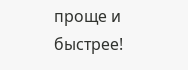проще и быстрее!